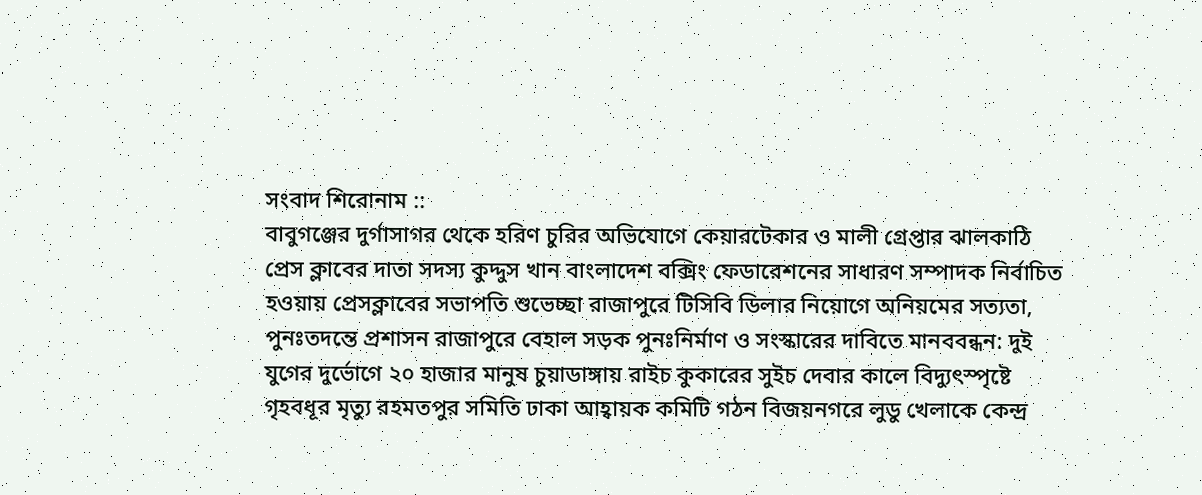সংবাদ শিরোনাম ::
বাবুগঞ্জের দুর্গাসাগর থেকে হরিণ চুরির অভিযোগে কেয়ারটেকার ও মালী গ্রেপ্তার ঝালকাঠি প্রেস ক্লাবের দাতা সদস্য কুদ্দুস খান বাংলাদেশ বক্সিং ফেডারেশনের সাধারণ সম্পাদক নির্বাচিত হওয়ায় প্রেসক্লাবের সভাপতি শুভেচ্ছা রাজাপুরে টিসিবি ডিলার নিয়োগে অনিয়মের সত্যতা, পুনঃতদন্তে প্রশাসন রাজাপুরে বেহাল সড়ক পুনঃনির্মাণ ও সংস্কারের দাবিতে মানববন্ধন: দুই যুগের দুর্ভোগে ২০ হাজার মানুষ চুয়াডাঙ্গায় রাইচ কুকারের সুইচ দেবার কালে বিদ্যুৎস্পৃষ্টে গৃহবধূর মৃত্যু রহমতপুর সমিতি ঢাকা আহ্বায়ক কমিটি গঠন বিজয়নগরে লুডু খেলাকে কেন্দ্র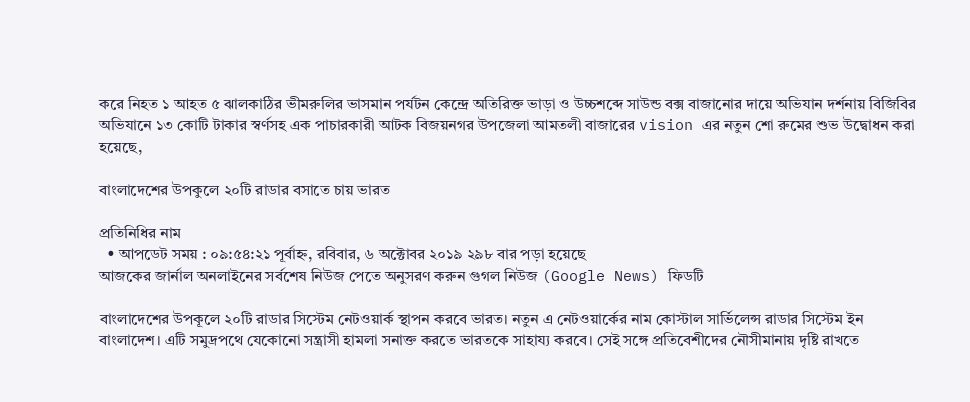করে নিহত ১ আহত ৫ ঝালকাঠির ভীমরুলির ভাসমান পর্যটন কেন্দ্রে অতিরিক্ত ভাড়া ও উচ্চশব্দে সাউন্ড বক্স বাজানোর দায়ে অভিযান দর্শনায় বিজিবির অভিযানে ১৩ কোটি টাকার স্বর্ণসহ এক পাচারকারী আটক বিজয়নগর উপজেলা আমতলী বাজারের vision এর নতুন শো রুমের শুভ উদ্বোধন করা হয়েছে,

বাংলাদেশের উপকুলে ২০টি রাডার বসাতে চায় ভারত

প্রতিনিধির নাম
  • আপডেট সময় : ০৯:৫৪:২১ পূর্বাহ্ন, রবিবার, ৬ অক্টোবর ২০১৯ ২৯৮ বার পড়া হয়েছে
আজকের জার্নাল অনলাইনের সর্বশেষ নিউজ পেতে অনুসরণ করুন গুগল নিউজ (Google News) ফিডটি

বাংলাদেশের উপকূলে ২০টি রাডার সিস্টেম নেটওয়ার্ক স্থাপন করবে ভারত। নতুন এ নেটওয়ার্কের নাম কোস্টাল সার্ভিলেন্স রাডার সিস্টেম ইন বাংলাদেশ। এটি সমুদ্রপথে যেকোনো সন্ত্রাসী হামলা সনাক্ত করতে ভারতকে সাহায্য করবে। সেই সঙ্গে প্রতিবেশীদের নৌসীমানায় দৃষ্টি রাখতে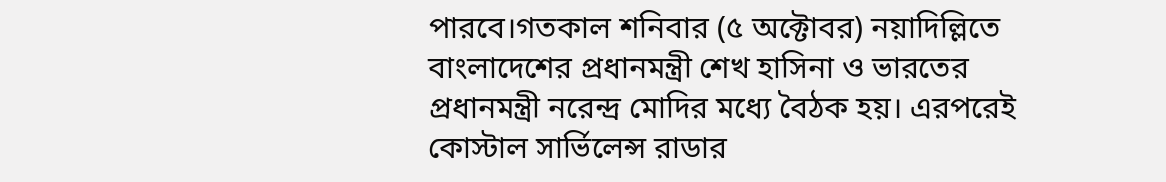পারবে।গতকাল শনিবার (৫ অক্টোবর) নয়াদিল্লিতে বাংলাদেশের প্রধানমন্ত্রী শেখ হাসিনা ও ভারতের প্রধানমন্ত্রী নরেন্দ্র মোদির মধ্যে বৈঠক হয়। এরপরেই কোস্টাল সার্ভিলেন্স রাডার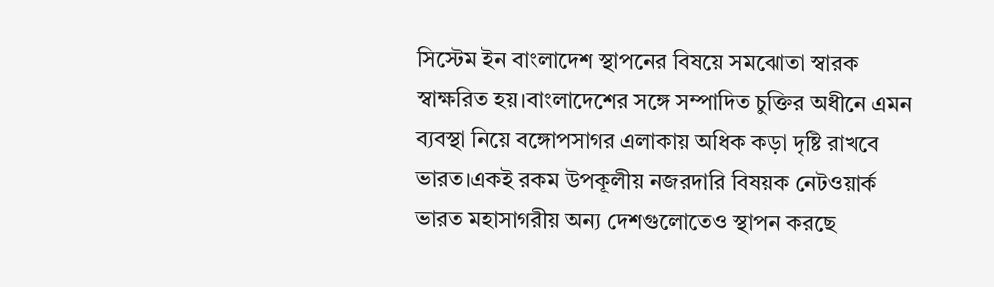সিস্টেম ইন বাংলাদেশ স্থাপনের বিষয়ে সমঝোতা স্বারক স্বাক্ষরিত হয়।বাংলাদেশের সঙ্গে সম্পাদিত চুক্তির অধীনে এমন ব্যবস্থা নিয়ে বঙ্গোপসাগর এলাকায় অধিক কড়া দৃষ্টি রাখবে ভারত।একই রকম উপকূলীয় নজরদারি বিষয়ক নেটওয়ার্ক ভারত মহাসাগরীয় অন্য দেশগুলোতেও স্থাপন করছে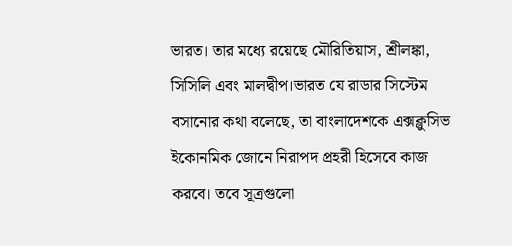ভারত। তার মধ্যে রয়েছে মৌরিতিয়াস, শ্রীলঙ্কা, সিসিলি এবং মালদ্বীপ।ভারত যে রাডার সিস্টেম বসানোর কথা বলেছে, তা বাংলাদেশকে এক্সক্লুসিভ ইকোনমিক জোনে নিরাপদ প্রহরী হিসেবে কাজ করবে। তবে সূত্রগুলো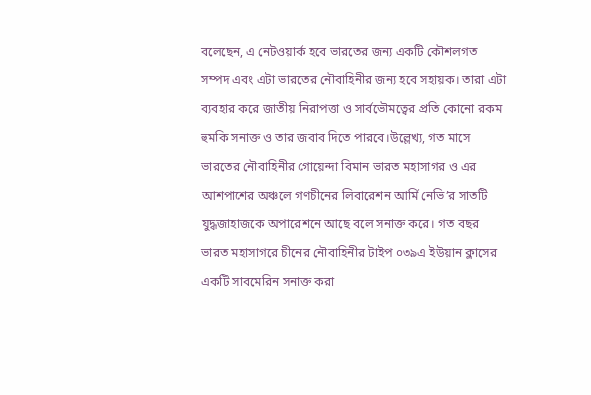বলেছেন, এ নেটওয়ার্ক হবে ভারতের জন্য একটি কৌশলগত সম্পদ এবং এটা ভারতের নৌবাহিনীর জন্য হবে সহায়ক। তারা এটা ব্যবহার করে জাতীয় নিরাপত্তা ও সার্বভৌমত্বের প্রতি কোনো রকম হুমকি সনাক্ত ও তার জবাব দিতে পারবে।উল্লেখ্য, গত মাসে ভারতের নৌবাহিনীর গোয়েন্দা বিমান ভারত মহাসাগর ও এর আশপাশের অঞ্চলে গণচীনের লিবারেশন আর্মি নেভি’র সাতটি যুদ্ধজাহাজকে অপারেশনে আছে বলে সনাক্ত করে। গত বছর ভারত মহাসাগরে চীনের নৌবাহিনীর টাইপ ০৩৯এ ইউয়ান ক্লাসের একটি সাবমেরিন সনাক্ত করা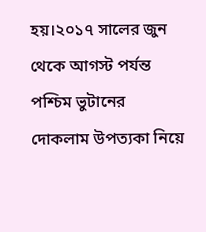হয়।২০১৭ সালের জুন থেকে আগস্ট পর্যন্ত পশ্চিম ভুটানের দোকলাম উপত্যকা নিয়ে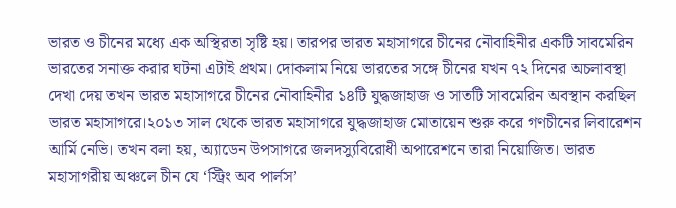ভারত ও চীনের মধ্যে এক অস্থিরতা সৃষ্টি হয়। তারপর ভারত মহাসাগরে চীনের নৌবাহিনীর একটি সাবমেরিন ভারতের সনাক্ত করার ঘটনা এটাই প্রথম। দোকলাম নিয়ে ভারতের সঙ্গে চীনের যখন ৭২ দিনের অচলাবস্থা দেখা দেয় তখন ভারত মহাসাগরে চীনের নৌবাহিনীর ১৪টি যুদ্ধজাহাজ ও সাতটি সাবমেরিন অবস্থান করছিল ভারত মহাসাগরে।২০১৩ সাল থেকে ভারত মহাসাগরে যুদ্ধজাহাজ মোতায়েন শুরু করে গণচীনের লিবারেশন আর্মি নেভি। তখন বলা হয়, অ্যাডেন উপসাগরে জলদস্যুবিরোধী অপারেশনে তারা নিয়োজিত। ভারত মহাসাগরীয় অঞ্চলে চীন যে ‘স্ট্রিং অব পার্লস’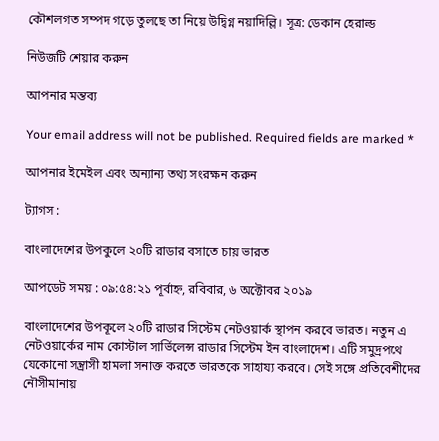কৌশলগত সম্পদ গড়ে তুলছে তা নিয়ে উদ্বিগ্ন নয়াদিল্লি। সূত্র: ডেকান হেরাল্ড

নিউজটি শেয়ার করুন

আপনার মন্তব্য

Your email address will not be published. Required fields are marked *

আপনার ইমেইল এবং অন্যান্য তথ্য সংরক্ষন করুন

ট্যাগস :

বাংলাদেশের উপকুলে ২০টি রাডার বসাতে চায় ভারত

আপডেট সময় : ০৯:৫৪:২১ পূর্বাহ্ন, রবিবার, ৬ অক্টোবর ২০১৯

বাংলাদেশের উপকূলে ২০টি রাডার সিস্টেম নেটওয়ার্ক স্থাপন করবে ভারত। নতুন এ নেটওয়ার্কের নাম কোস্টাল সার্ভিলেন্স রাডার সিস্টেম ইন বাংলাদেশ। এটি সমুদ্রপথে যেকোনো সন্ত্রাসী হামলা সনাক্ত করতে ভারতকে সাহায্য করবে। সেই সঙ্গে প্রতিবেশীদের নৌসীমানায়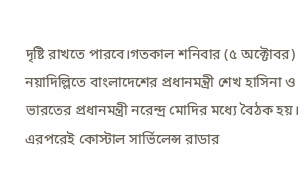দৃষ্টি রাখতে পারবে।গতকাল শনিবার (৫ অক্টোবর) নয়াদিল্লিতে বাংলাদেশের প্রধানমন্ত্রী শেখ হাসিনা ও ভারতের প্রধানমন্ত্রী নরেন্দ্র মোদির মধ্যে বৈঠক হয়। এরপরেই কোস্টাল সার্ভিলেন্স রাডার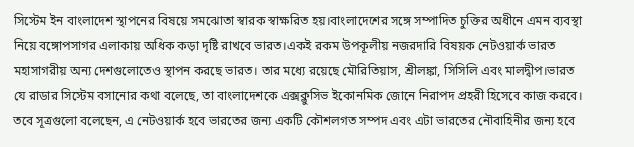সিস্টেম ইন বাংলাদেশ স্থাপনের বিষয়ে সমঝোতা স্বারক স্বাক্ষরিত হয়।বাংলাদেশের সঙ্গে সম্পাদিত চুক্তির অধীনে এমন ব্যবস্থা নিয়ে বঙ্গোপসাগর এলাকায় অধিক কড়া দৃষ্টি রাখবে ভারত।একই রকম উপকূলীয় নজরদারি বিষয়ক নেটওয়ার্ক ভারত মহাসাগরীয় অন্য দেশগুলোতেও স্থাপন করছে ভারত। তার মধ্যে রয়েছে মৌরিতিয়াস, শ্রীলঙ্কা, সিসিলি এবং মালদ্বীপ।ভারত যে রাডার সিস্টেম বসানোর কথা বলেছে, তা বাংলাদেশকে এক্সক্লুসিভ ইকোনমিক জোনে নিরাপদ প্রহরী হিসেবে কাজ করবে। তবে সূত্রগুলো বলেছেন, এ নেটওয়ার্ক হবে ভারতের জন্য একটি কৌশলগত সম্পদ এবং এটা ভারতের নৌবাহিনীর জন্য হবে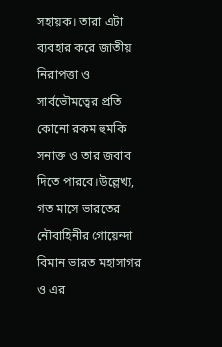সহায়ক। তারা এটা ব্যবহার করে জাতীয় নিরাপত্তা ও সার্বভৌমত্বের প্রতি কোনো রকম হুমকি সনাক্ত ও তার জবাব দিতে পারবে।উল্লেখ্য, গত মাসে ভারতের নৌবাহিনীর গোয়েন্দা বিমান ভারত মহাসাগর ও এর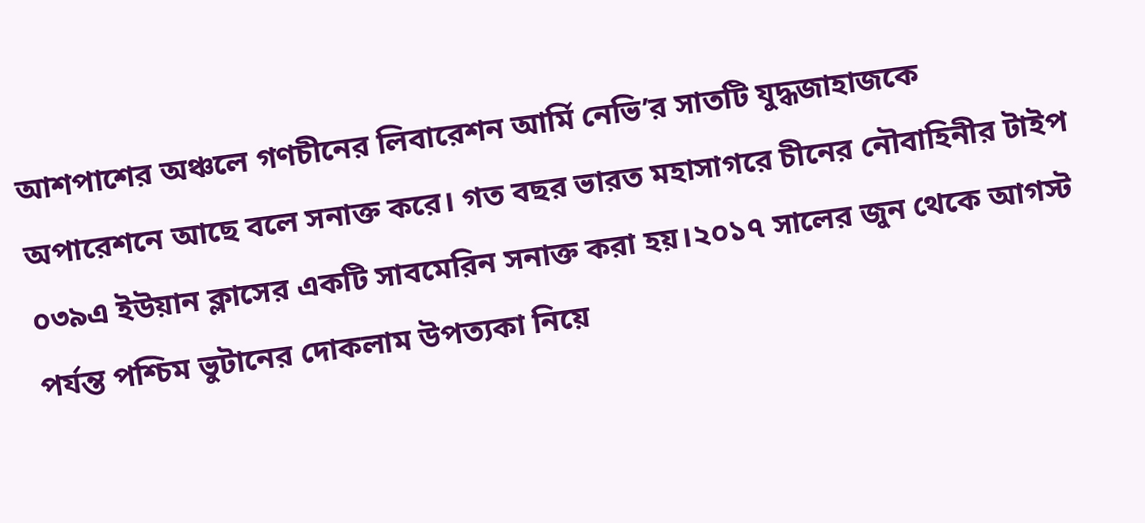আশপাশের অঞ্চলে গণচীনের লিবারেশন আর্মি নেভি’র সাতটি যুদ্ধজাহাজকে অপারেশনে আছে বলে সনাক্ত করে। গত বছর ভারত মহাসাগরে চীনের নৌবাহিনীর টাইপ ০৩৯এ ইউয়ান ক্লাসের একটি সাবমেরিন সনাক্ত করা হয়।২০১৭ সালের জুন থেকে আগস্ট পর্যন্ত পশ্চিম ভুটানের দোকলাম উপত্যকা নিয়ে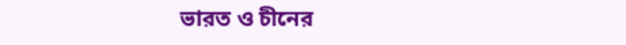ভারত ও চীনের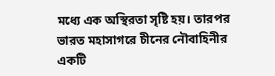মধ্যে এক অস্থিরতা সৃষ্টি হয়। তারপর ভারত মহাসাগরে চীনের নৌবাহিনীর একটি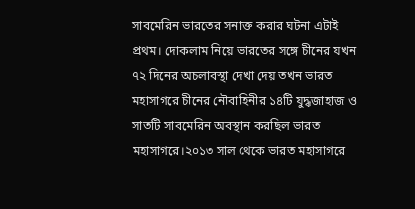সাবমেরিন ভারতের সনাক্ত করার ঘটনা এটাই প্রথম। দোকলাম নিয়ে ভারতের সঙ্গে চীনের যখন ৭২ দিনের অচলাবস্থা দেখা দেয় তখন ভারত মহাসাগরে চীনের নৌবাহিনীর ১৪টি যুদ্ধজাহাজ ও সাতটি সাবমেরিন অবস্থান করছিল ভারত মহাসাগরে।২০১৩ সাল থেকে ভারত মহাসাগরে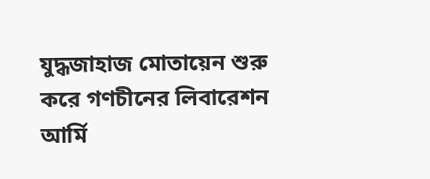যুদ্ধজাহাজ মোতায়েন শুরু করে গণচীনের লিবারেশন আর্মি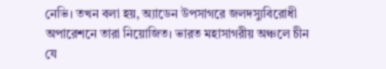নেভি। তখন বলা হয়, অ্যাডেন উপসাগরে জলদস্যুবিরোধী অপারেশনে তারা নিয়োজিত। ভারত মহাসাগরীয় অঞ্চলে চীন যে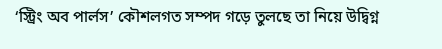‘স্ট্রিং অব পার্লস’ কৌশলগত সম্পদ গড়ে তুলছে তা নিয়ে উদ্বিগ্ন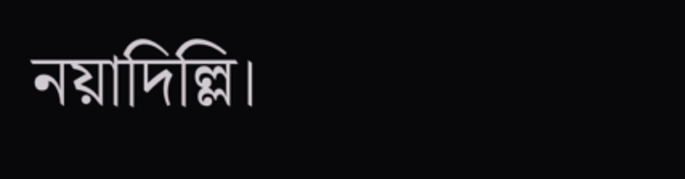নয়াদিল্লি।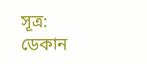সূত্র: ডেকান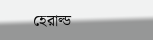হেরাল্ড